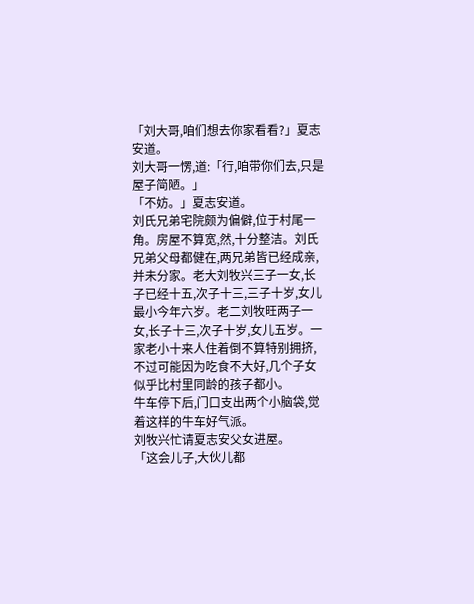「刘大哥,咱们想去你家看看?」夏志安道。
刘大哥一愣,道:「行,咱带你们去,只是屋子简陋。」
「不妨。」夏志安道。
刘氏兄弟宅院颇为偏僻,位于村尾一角。房屋不算宽,然,十分整洁。刘氏兄弟父母都健在,两兄弟皆已经成亲,并未分家。老大刘牧兴三子一女,长子已经十五,次子十三,三子十岁,女儿最小今年六岁。老二刘牧旺两子一女,长子十三,次子十岁,女儿五岁。一家老小十来人住着倒不算特别拥挤,不过可能因为吃食不大好,几个子女似乎比村里同龄的孩子都小。
牛车停下后,门口支出两个小脑袋,觉着这样的牛车好气派。
刘牧兴忙请夏志安父女进屋。
「这会儿子,大伙儿都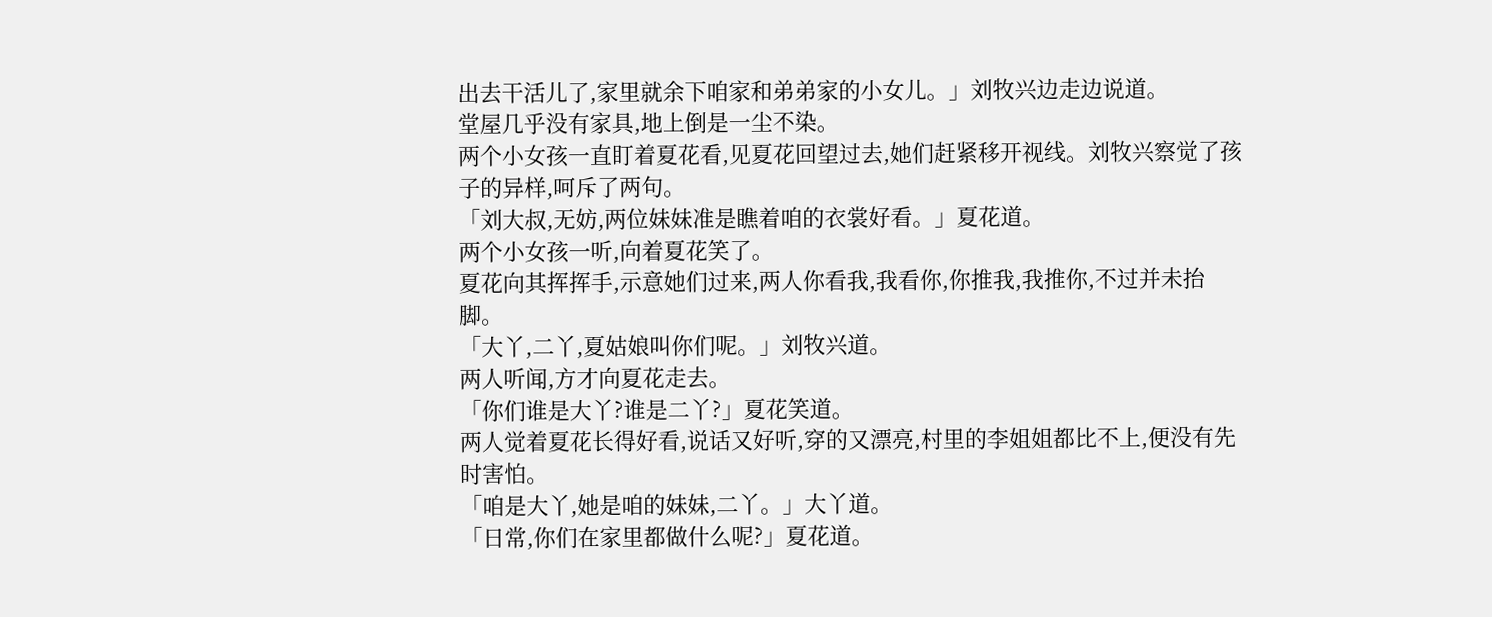出去干活儿了,家里就余下咱家和弟弟家的小女儿。」刘牧兴边走边说道。
堂屋几乎没有家具,地上倒是一尘不染。
两个小女孩一直盯着夏花看,见夏花回望过去,她们赶紧移开视线。刘牧兴察觉了孩子的异样,呵斥了两句。
「刘大叔,无妨,两位妹妹准是瞧着咱的衣裳好看。」夏花道。
两个小女孩一听,向着夏花笑了。
夏花向其挥挥手,示意她们过来,两人你看我,我看你,你推我,我推你,不过并未抬脚。
「大丫,二丫,夏姑娘叫你们呢。」刘牧兴道。
两人听闻,方才向夏花走去。
「你们谁是大丫?谁是二丫?」夏花笑道。
两人觉着夏花长得好看,说话又好听,穿的又漂亮,村里的李姐姐都比不上,便没有先时害怕。
「咱是大丫,她是咱的妹妹,二丫。」大丫道。
「日常,你们在家里都做什么呢?」夏花道。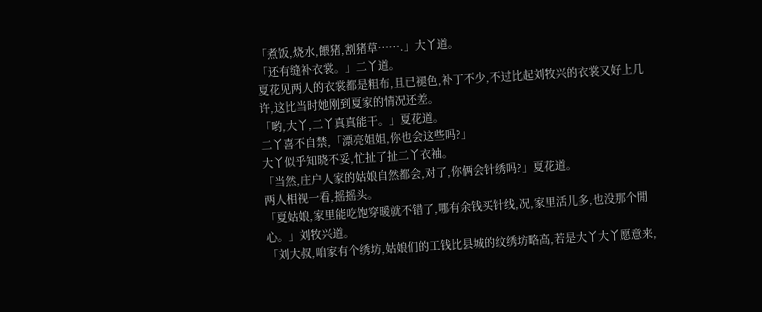「煮饭,烧水,餵猪,割猪草…….」大丫道。
「还有缝补衣裳。」二丫道。
夏花见两人的衣裳都是粗布,且已褪色,补丁不少,不过比起刘牧兴的衣裳又好上几许,这比当时她刚到夏家的情况还差。
「哟,大丫,二丫真真能干。」夏花道。
二丫喜不自禁,「漂亮姐姐,你也会这些吗?」
大丫似乎知晓不妥,忙扯了扯二丫衣袖。
「当然,庄户人家的姑娘自然都会,对了,你俩会针绣吗?」夏花道。
两人相视一看,摇摇头。
「夏姑娘,家里能吃饱穿暖就不错了,哪有余钱买针线,况,家里活儿多,也没那个閒心。」刘牧兴道。
「刘大叔,咱家有个绣坊,姑娘们的工钱比县城的纹绣坊略高,若是大丫大丫愿意来,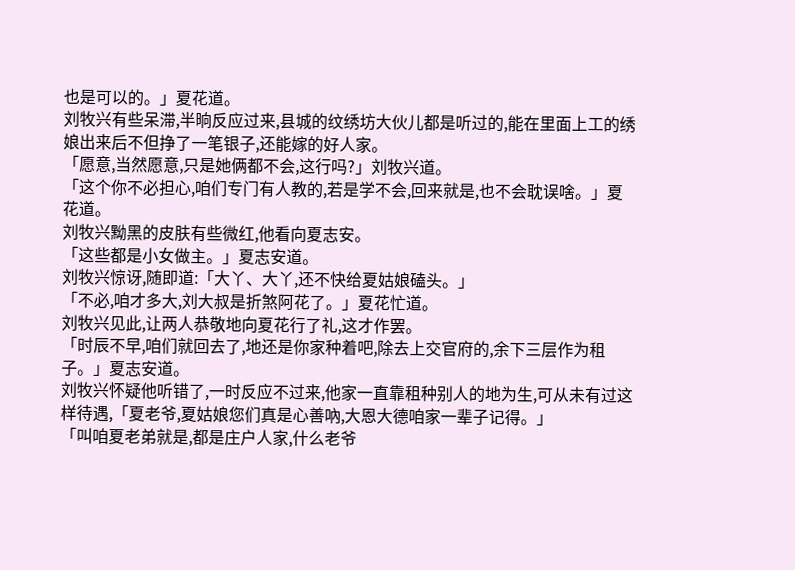也是可以的。」夏花道。
刘牧兴有些呆滞,半晌反应过来,县城的纹绣坊大伙儿都是听过的,能在里面上工的绣娘出来后不但挣了一笔银子,还能嫁的好人家。
「愿意,当然愿意,只是她俩都不会,这行吗?」刘牧兴道。
「这个你不必担心,咱们专门有人教的,若是学不会,回来就是,也不会耽误啥。」夏花道。
刘牧兴黝黑的皮肤有些微红,他看向夏志安。
「这些都是小女做主。」夏志安道。
刘牧兴惊讶,随即道:「大丫、大丫,还不快给夏姑娘磕头。」
「不必,咱才多大,刘大叔是折煞阿花了。」夏花忙道。
刘牧兴见此,让两人恭敬地向夏花行了礼,这才作罢。
「时辰不早,咱们就回去了,地还是你家种着吧,除去上交官府的,余下三层作为租子。」夏志安道。
刘牧兴怀疑他听错了,一时反应不过来,他家一直靠租种别人的地为生,可从未有过这样待遇,「夏老爷,夏姑娘您们真是心善吶,大恩大德咱家一辈子记得。」
「叫咱夏老弟就是,都是庄户人家,什么老爷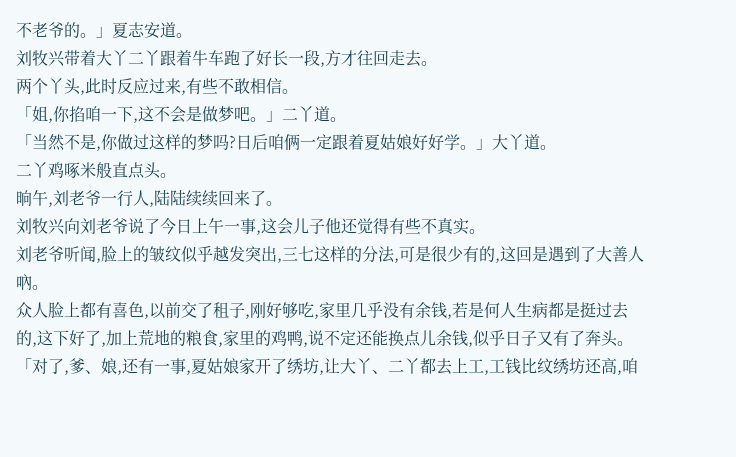不老爷的。」夏志安道。
刘牧兴带着大丫二丫跟着牛车跑了好长一段,方才往回走去。
两个丫头,此时反应过来,有些不敢相信。
「姐,你掐咱一下,这不会是做梦吧。」二丫道。
「当然不是,你做过这样的梦吗?日后咱俩一定跟着夏姑娘好好学。」大丫道。
二丫鸡啄米般直点头。
晌午,刘老爷一行人,陆陆续续回来了。
刘牧兴向刘老爷说了今日上午一事,这会儿子他还觉得有些不真实。
刘老爷听闻,脸上的皱纹似乎越发突出,三七这样的分法,可是很少有的,这回是遇到了大善人吶。
众人脸上都有喜色,以前交了租子,刚好够吃,家里几乎没有余钱,若是何人生病都是挺过去的,这下好了,加上荒地的粮食,家里的鸡鸭,说不定还能换点儿余钱,似乎日子又有了奔头。
「对了,爹、娘,还有一事,夏姑娘家开了绣坊,让大丫、二丫都去上工,工钱比纹绣坊还高,咱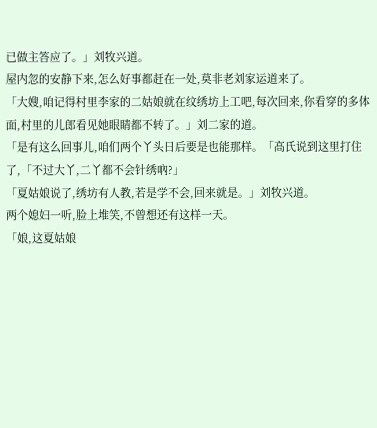已做主答应了。」刘牧兴道。
屋内忽的安静下来,怎么好事都赶在一处,莫非老刘家运道来了。
「大嫂,咱记得村里李家的二姑娘就在纹绣坊上工吧,每次回来,你看穿的多体面,村里的儿郎看见她眼睛都不转了。」刘二家的道。
「是有这么回事儿,咱们两个丫头日后要是也能那样。「高氏说到这里打住了,「不过大丫,二丫都不会针绣吶?」
「夏姑娘说了,绣坊有人教,若是学不会,回来就是。」刘牧兴道。
两个媳妇一听,脸上堆笑,不曾想还有这样一天。
「娘,这夏姑娘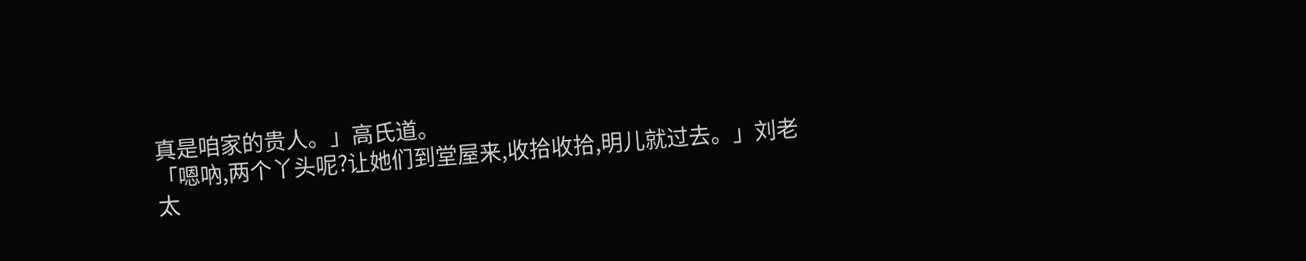真是咱家的贵人。」高氏道。
「嗯吶,两个丫头呢?让她们到堂屋来,收拾收拾,明儿就过去。」刘老太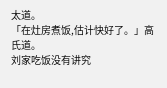太道。
「在灶房煮饭,估计快好了。」高氏道。
刘家吃饭没有讲究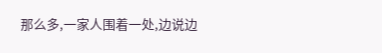那么多,一家人围着一处,边说边